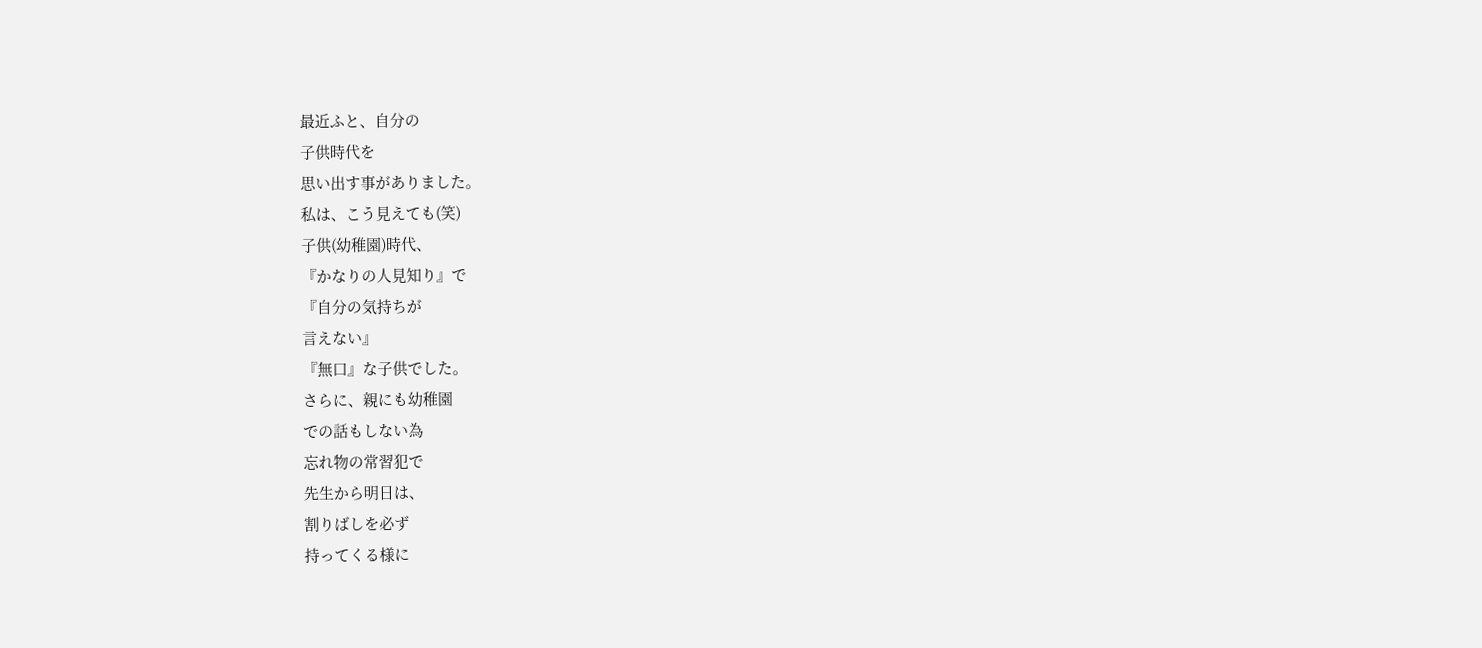最近ふと、自分の
子供時代を
思い出す事がありました。
私は、こう見えても(笑)
子供(幼稚園)時代、
『かなりの人見知り』で
『自分の気持ちが
言えない』
『無口』な子供でした。
さらに、親にも幼稚園
での話もしない為
忘れ物の常習犯で
先生から明日は、
割りばしを必ず
持ってくる様に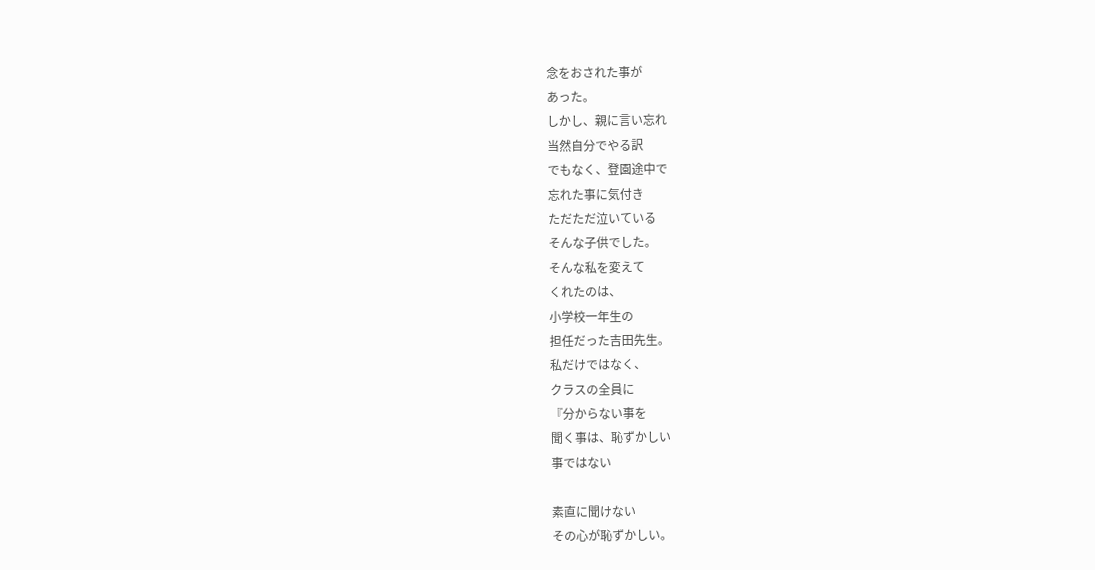念をおされた事が
あった。
しかし、親に言い忘れ
当然自分でやる訳
でもなく、登園途中で
忘れた事に気付き
ただただ泣いている
そんな子供でした。
そんな私を変えて
くれたのは、
小学校一年生の
担任だった吉田先生。
私だけではなく、
クラスの全員に
『分からない事を
聞く事は、恥ずかしい
事ではない

素直に聞けない
その心が恥ずかしい。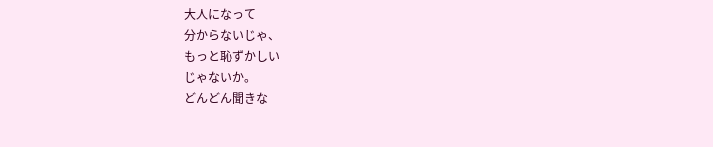大人になって
分からないじゃ、
もっと恥ずかしい
じゃないか。
どんどん聞きな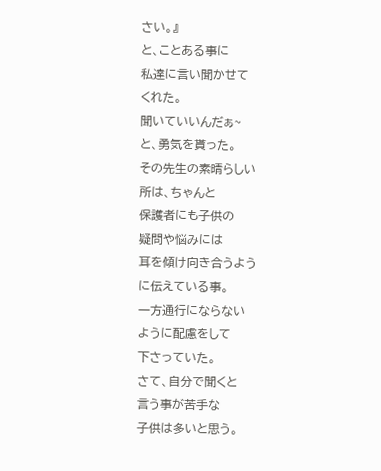さい。』
と、ことある事に
私達に言い聞かせて
くれた。
聞いていいんだぁ~
と、勇気を貰った。
その先生の素晴らしい
所は、ちゃんと
保護者にも子供の
疑問や悩みには
耳を傾け向き合うよう
に伝えている事。
一方通行にならない
ように配慮をして
下さっていた。
さて、自分で聞くと
言う事が苦手な
子供は多いと思う。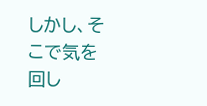しかし、そこで気を回し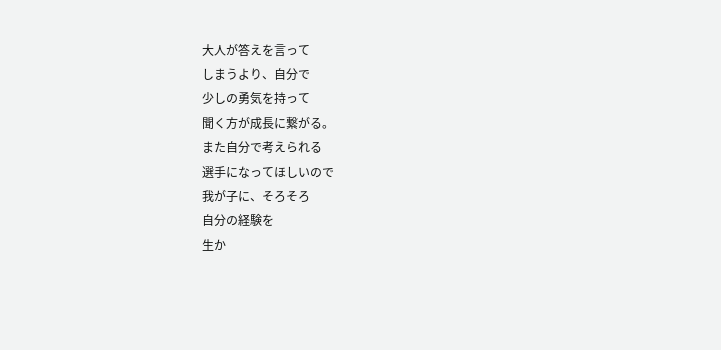大人が答えを言って
しまうより、自分で
少しの勇気を持って
聞く方が成長に繋がる。
また自分で考えられる
選手になってほしいので
我が子に、そろそろ
自分の経験を
生か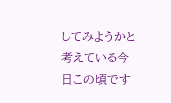してみようかと
考えている今日この頃です